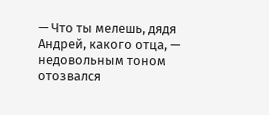— Что ты мелешь, дядя Андрей, какого отца, — недовольным тоном отозвался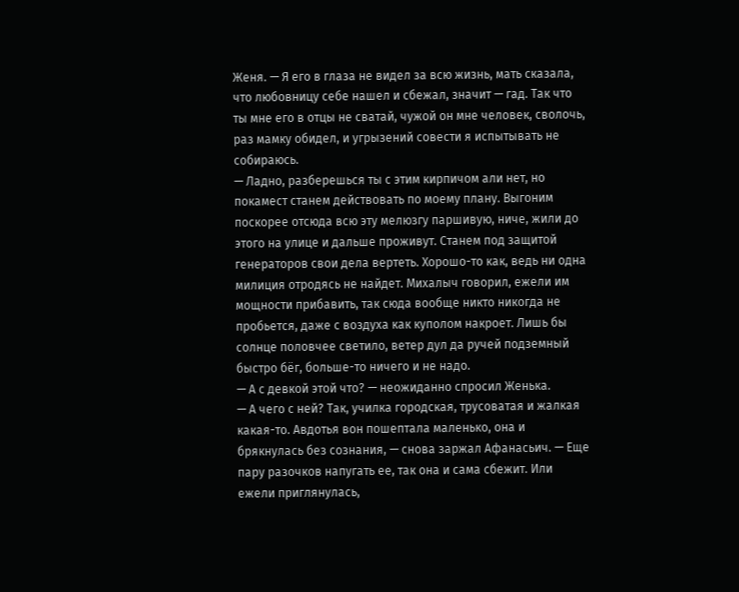Женя. — Я его в глаза не видел за всю жизнь, мать сказала, что любовницу себе нашел и сбежал, значит — гад. Так что ты мне его в отцы не сватай, чужой он мне человек, сволочь, раз мамку обидел, и угрызений совести я испытывать не собираюсь.
— Ладно, разберешься ты с этим кирпичом али нет, но покамест станем действовать по моему плану. Выгоним поскорее отсюда всю эту мелюзгу паршивую, ниче, жили до этого на улице и дальше проживут. Станем под защитой генераторов свои дела вертеть. Хорошо-то как, ведь ни одна милиция отродясь не найдет. Михалыч говорил, ежели им мощности прибавить, так сюда вообще никто никогда не пробьется, даже с воздуха как куполом накроет. Лишь бы солнце половчее светило, ветер дул да ручей подземный быстро бёг, больше-то ничего и не надо.
— А с девкой этой что? — неожиданно спросил Женька.
— А чего с ней? Так, училка городская, трусоватая и жалкая какая-то. Авдотья вон пошептала маленько, она и брякнулась без сознания, — снова заржал Афанасьич. — Еще пару разочков напугать ее, так она и сама сбежит. Или ежели приглянулась,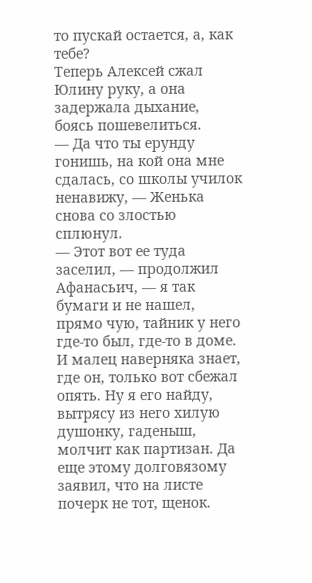то пускай остается, а, как тебе?
Теперь Алексей сжал Юлину руку, а она задержала дыхание, боясь пошевелиться.
— Да что ты ерунду гонишь, на кой она мне сдалась, со школы училок ненавижу, — Женька снова со злостью сплюнул.
— Этот вот ее туда заселил, — продолжил Афанасьич, — я так бумаги и не нашел, прямо чую, тайник у него где-то был, где-то в доме. И малец наверняка знает, где он, только вот сбежал опять. Ну я его найду, вытрясу из него хилую душонку, гаденыш, молчит как партизан. Да еще этому долговязому заявил, что на листе почерк не тот, щенок.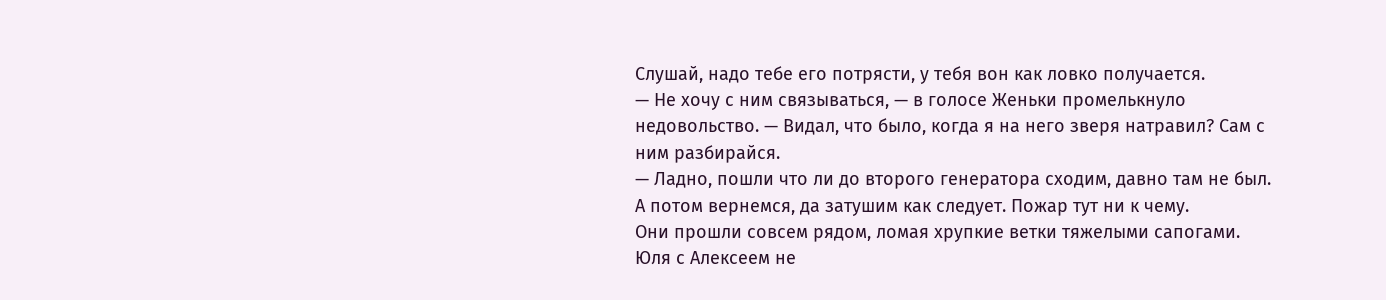Слушай, надо тебе его потрясти, у тебя вон как ловко получается.
— Не хочу с ним связываться, — в голосе Женьки промелькнуло недовольство. — Видал, что было, когда я на него зверя натравил? Сам с ним разбирайся.
— Ладно, пошли что ли до второго генератора сходим, давно там не был. А потом вернемся, да затушим как следует. Пожар тут ни к чему.
Они прошли совсем рядом, ломая хрупкие ветки тяжелыми сапогами. Юля с Алексеем не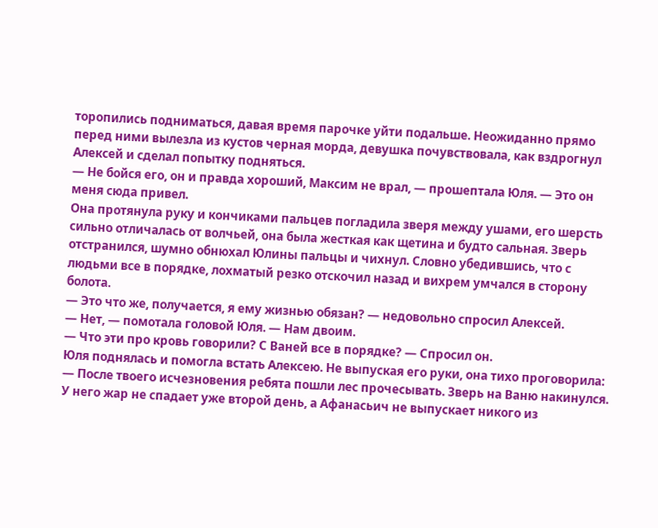торопились подниматься, давая время парочке уйти подальше. Неожиданно прямо перед ними вылезла из кустов черная морда, девушка почувствовала, как вздрогнул Алексей и сделал попытку подняться.
— Не бойся его, он и правда хороший, Максим не врал, — прошептала Юля. — Это он меня сюда привел.
Она протянула руку и кончиками пальцев погладила зверя между ушами, его шерсть сильно отличалась от волчьей, она была жесткая как щетина и будто сальная. Зверь отстранился, шумно обнюхал Юлины пальцы и чихнул. Словно убедившись, что с людьми все в порядке, лохматый резко отскочил назад и вихрем умчался в сторону болота.
— Это что же, получается, я ему жизнью обязан? — недовольно спросил Алексей.
— Нет, — помотала головой Юля. — Нам двоим.
— Что эти про кровь говорили? С Ваней все в порядке? — Спросил он.
Юля поднялась и помогла встать Алексею. Не выпуская его руки, она тихо проговорила:
— После твоего исчезновения ребята пошли лес прочесывать. Зверь на Ваню накинулся. У него жар не спадает уже второй день, а Афанасьич не выпускает никого из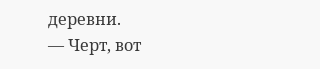деревни.
— Черт, вот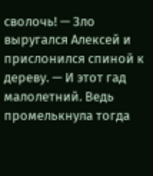сволочь! — Зло выругался Алексей и прислонился спиной к дереву. — И этот гад малолетний. Ведь промелькнула тогда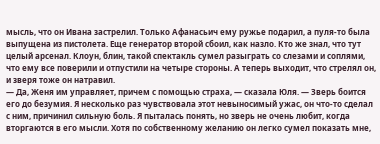мысль, что он Ивана застрелил. Только Афанасьич ему ружье подарил, а пуля-то была выпущена из пистолета. Еще генератор второй сбоил, как назло. Кто же знал, что тут целый арсенал. Клоун, блин, такой спектакль сумел разыграть со слезами и соплями, что ему все поверили и отпустили на четыре стороны. А теперь выходит, что стрелял он, и зверя тоже он натравил.
— Да, Женя им управляет, причем с помощью страха, — сказала Юля. — Зверь боится его до безумия. Я несколько раз чувствовала этот невыносимый ужас, он что-то сделал с ним, причинил сильную боль. Я пыталась понять, но зверь не очень любит, когда вторгаются в его мысли. Хотя по собственному желанию он легко сумел показать мне,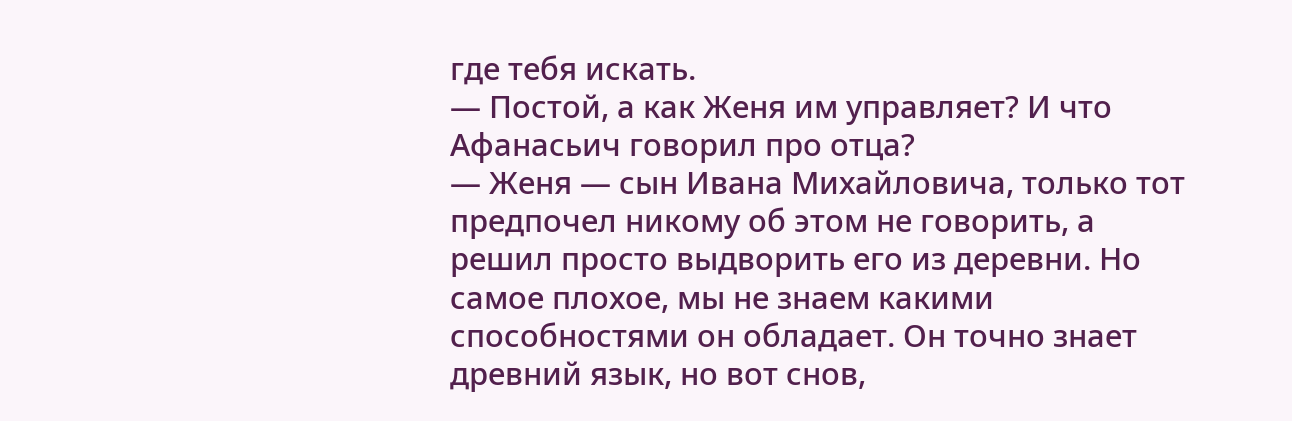где тебя искать.
— Постой, а как Женя им управляет? И что Афанасьич говорил про отца?
— Женя — сын Ивана Михайловича, только тот предпочел никому об этом не говорить, а решил просто выдворить его из деревни. Но самое плохое, мы не знаем какими способностями он обладает. Он точно знает древний язык, но вот снов,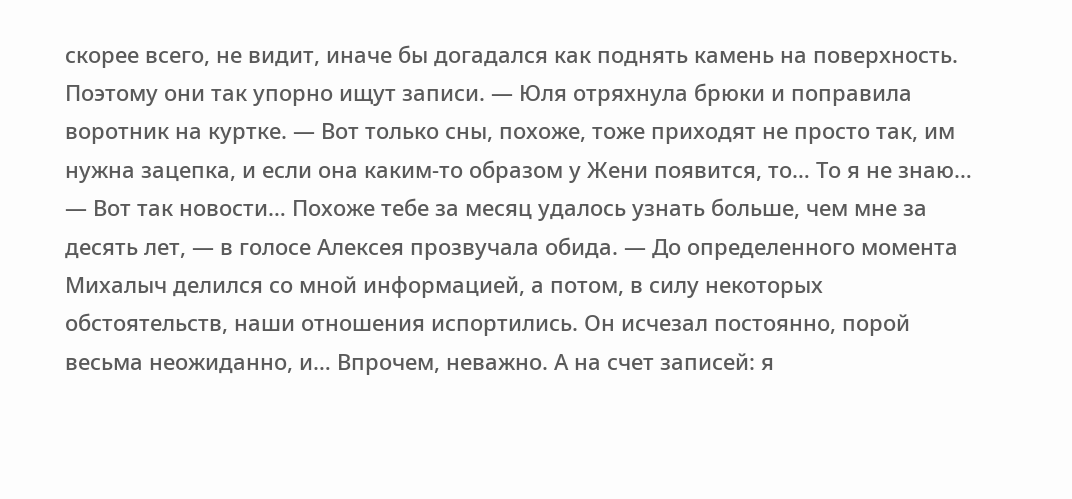скорее всего, не видит, иначе бы догадался как поднять камень на поверхность. Поэтому они так упорно ищут записи. — Юля отряхнула брюки и поправила воротник на куртке. — Вот только сны, похоже, тоже приходят не просто так, им нужна зацепка, и если она каким-то образом у Жени появится, то… То я не знаю…
— Вот так новости… Похоже тебе за месяц удалось узнать больше, чем мне за десять лет, — в голосе Алексея прозвучала обида. — До определенного момента Михалыч делился со мной информацией, а потом, в силу некоторых обстоятельств, наши отношения испортились. Он исчезал постоянно, порой весьма неожиданно, и… Впрочем, неважно. А на счет записей: я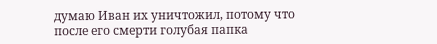думаю Иван их уничтожил, потому что после его смерти голубая папка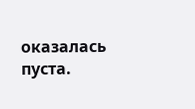оказалась пуста.